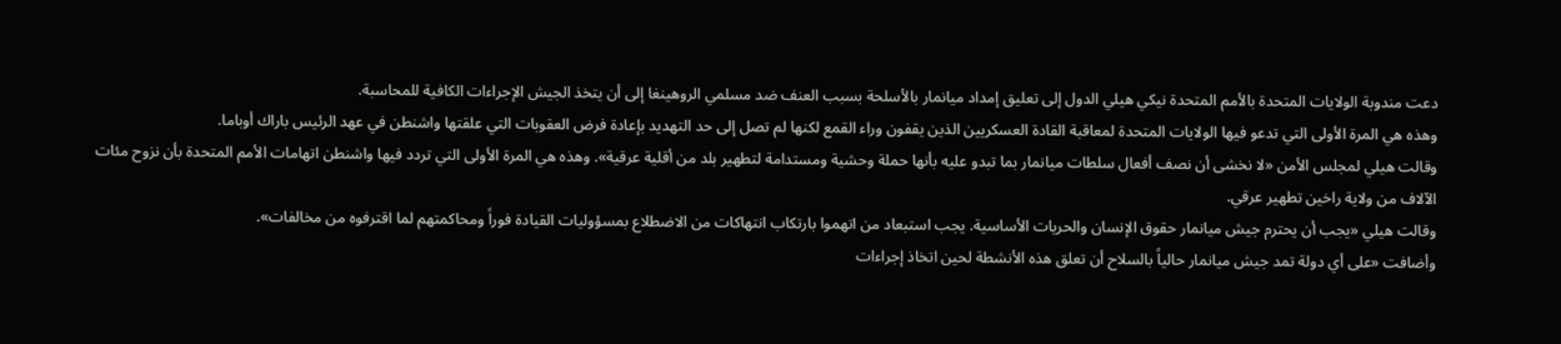دعت مندوبة الولايات المتحدة بالأمم المتحدة نيكي هيلي الدول إلى تعليق إمداد ميانمار بالأسلحة بسبب العنف ضد مسلمي الروهينغا إلى أن يتخذ الجيش الإجراءات الكافية للمحاسبة.
وهذه هي المرة الأولى التي تدعو فيها الولايات المتحدة لمعاقبة القادة العسكريين الذين يقفون وراء القمع لكنها لم تصل إلى حد التهديد بإعادة فرض العقوبات التي علقتها واشنطن في عهد الرئيس باراك أوباما.
وقالت هيلي لمجلس الأمن «لا نخشى أن نصف أفعال سلطات ميانمار بما تبدو عليه بأنها حملة وحشية ومستدامة لتطهير بلد من أقلية عرقية». وهذه هي المرة الأولى التي تردد فيها واشنطن اتهامات الأمم المتحدة بأن نزوح مئات الآلاف من ولاية راخين تطهير عرقي.
وقالت هيلي «يجب أن يحترم جيش ميانمار حقوق الإنسان والحريات الأساسية. يجب استبعاد من اتهموا بارتكاب انتهاكات من الاضطلاع بمسؤوليات القيادة فوراً ومحاكمتهم لما اقترفوه من مخالفات».
وأضافت «على أي دولة تمد جيش ميانمار حالياً بالسلاح أن تعلق هذه الأنشطة لحين اتخاذ إجراءات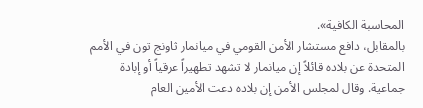المحاسبة الكافية».
بالمقابل، دافع مستشار الأمن القومي في ميانمار ثاونج تون في الأمم المتحدة عن بلاده قائلاً إن ميانمار لا تشهد تطهيراً عرقياً أو إبادة جماعية. وقال لمجلس الأمن إن بلاده دعت الأمين العام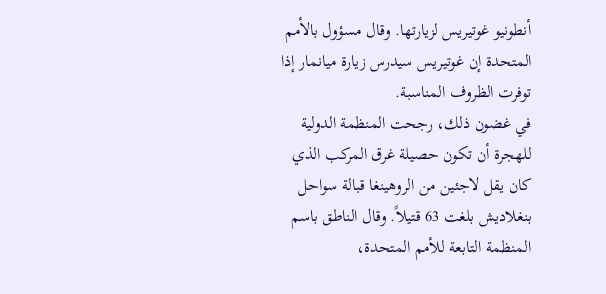أنطونيو غوتيريس لزيارتها. وقال مسؤول بالأمم المتحدة إن غوتيريس سيدرس زيارة ميانمار إذا توفرت الظروف المناسبة.
في غضون ذلك، رجحت المنظمة الدولية للهجرة أن تكون حصيلة غرق المركب الذي كان يقل لاجئين من الروهينغا قبالة سواحل بنغلاديش بلغت 63 قتيلاً. وقال الناطق باسم المنظمة التابعة للأمم المتحدة،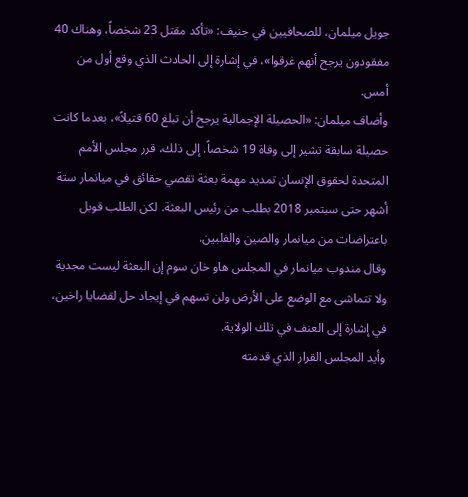جويل ميلمان، للصحافيين في جنيف: «تأكد مقتل 23 شخصاً، وهناك 40 مفقودون يرجح أنهم غرقوا»، في إشارة إلى الحادث الذي وقع أول من أمس.
وأضاف ميلمان: «الحصيلة الإجمالية يرجح أن تبلغ 60 قتيلاً»، بعدما كانت حصيلة سابقة تشير إلى وفاة 19 شخصاً. إلى ذلك، قرر مجلس الأمم المتحدة لحقوق الإنسان تمديد مهمة بعثة تقصي حقائق في ميانمار ستة أشهر حتى سبتمبر 2018 بطلب من رئيس البعثة. لكن الطلب قوبل باعتراضات من ميانمار والصين والفلبين.
وقال مندوب ميانمار في المجلس هاو خان سوم إن البعثة ليست مجدية ولا تتماشى مع الوضع على الأرض ولن تسهم في إيجاد حل لقضايا راخين، في إشارة إلى العنف في تلك الولاية.
وأيد المجلس القرار الذي قدمته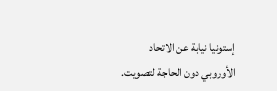إستونيا نيابة عن الاتحاد الأوروبي دون الحاجة لتصويت.